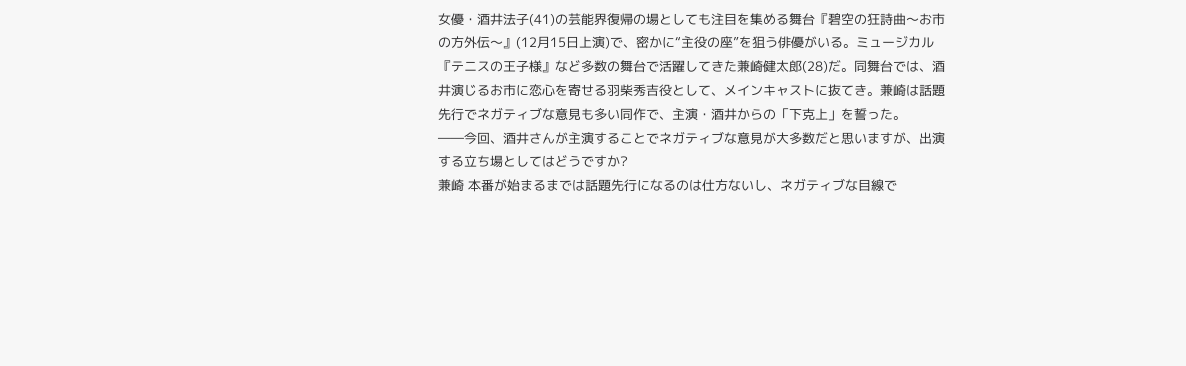女優・酒井法子(41)の芸能界復帰の場としても注目を集める舞台『碧空の狂詩曲〜お市の方外伝〜』(12月15日上演)で、密かに“主役の座”を狙う俳優がいる。ミュージカル『テニスの王子様』など多数の舞台で活躍してきた兼崎健太郎(28)だ。同舞台では、酒井演じるお市に恋心を寄せる羽柴秀吉役として、メインキャストに抜てき。兼崎は話題先行でネガティブな意見も多い同作で、主演・酒井からの「下克上」を誓った。
――今回、酒井さんが主演することでネガティブな意見が大多数だと思いますが、出演する立ち場としてはどうですか?
兼崎 本番が始まるまでは話題先行になるのは仕方ないし、ネガティブな目線で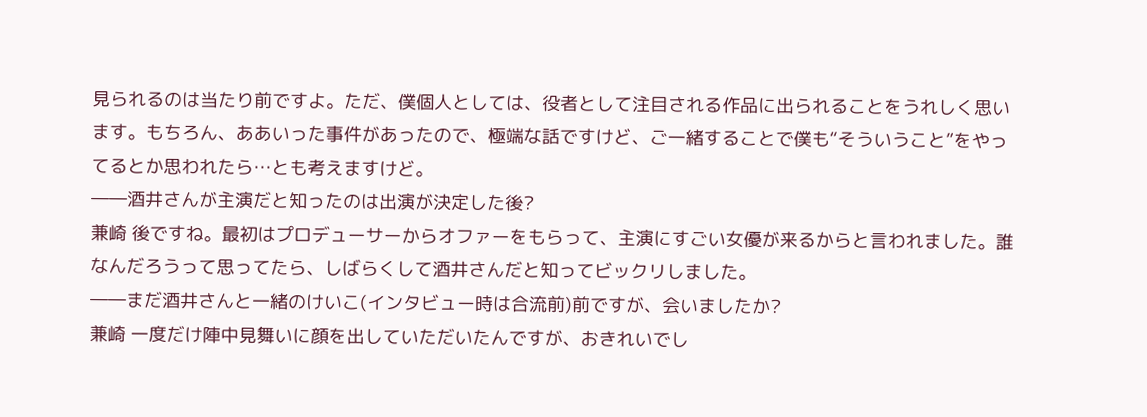見られるのは当たり前ですよ。ただ、僕個人としては、役者として注目される作品に出られることをうれしく思います。もちろん、ああいった事件があったので、極端な話ですけど、ご一緒することで僕も“そういうこと”をやってるとか思われたら…とも考えますけど。
――酒井さんが主演だと知ったのは出演が決定した後?
兼崎 後ですね。最初はプロデューサーからオファーをもらって、主演にすごい女優が来るからと言われました。誰なんだろうって思ってたら、しばらくして酒井さんだと知ってビックリしました。
――まだ酒井さんと一緒のけいこ(インタビュー時は合流前)前ですが、会いましたか?
兼崎 一度だけ陣中見舞いに顔を出していただいたんですが、おきれいでし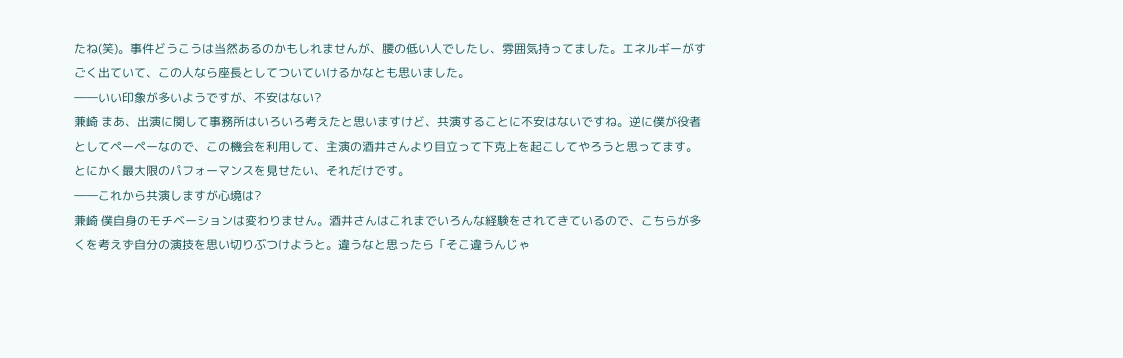たね(笑)。事件どうこうは当然あるのかもしれませんが、腰の低い人でしたし、雰囲気持ってました。エネルギーがすごく出ていて、この人なら座長としてついていけるかなとも思いました。
――いい印象が多いようですが、不安はない?
兼崎 まあ、出演に関して事務所はいろいろ考えたと思いますけど、共演することに不安はないですね。逆に僕が役者としてペーペーなので、この機会を利用して、主演の酒井さんより目立って下克上を起こしてやろうと思ってます。とにかく最大限のパフォーマンスを見せたい、それだけです。
――これから共演しますが心境は?
兼崎 僕自身のモチベーションは変わりません。酒井さんはこれまでいろんな経験をされてきているので、こちらが多くを考えず自分の演技を思い切りぶつけようと。違うなと思ったら「そこ違うんじゃ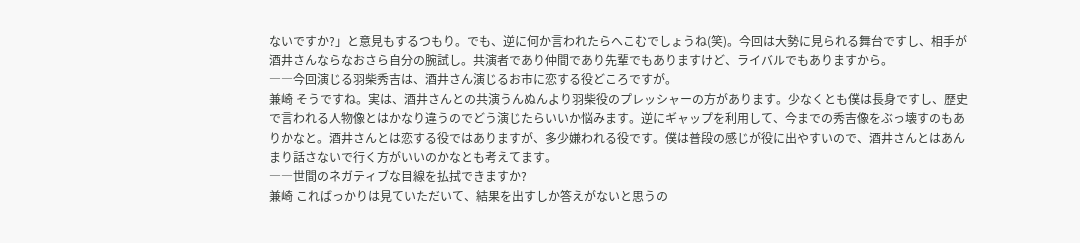ないですか?」と意見もするつもり。でも、逆に何か言われたらへこむでしょうね(笑)。今回は大勢に見られる舞台ですし、相手が酒井さんならなおさら自分の腕試し。共演者であり仲間であり先輩でもありますけど、ライバルでもありますから。
――今回演じる羽柴秀吉は、酒井さん演じるお市に恋する役どころですが。
兼崎 そうですね。実は、酒井さんとの共演うんぬんより羽柴役のプレッシャーの方があります。少なくとも僕は長身ですし、歴史で言われる人物像とはかなり違うのでどう演じたらいいか悩みます。逆にギャップを利用して、今までの秀吉像をぶっ壊すのもありかなと。酒井さんとは恋する役ではありますが、多少嫌われる役です。僕は普段の感じが役に出やすいので、酒井さんとはあんまり話さないで行く方がいいのかなとも考えてます。
――世間のネガティブな目線を払拭できますか?
兼崎 こればっかりは見ていただいて、結果を出すしか答えがないと思うの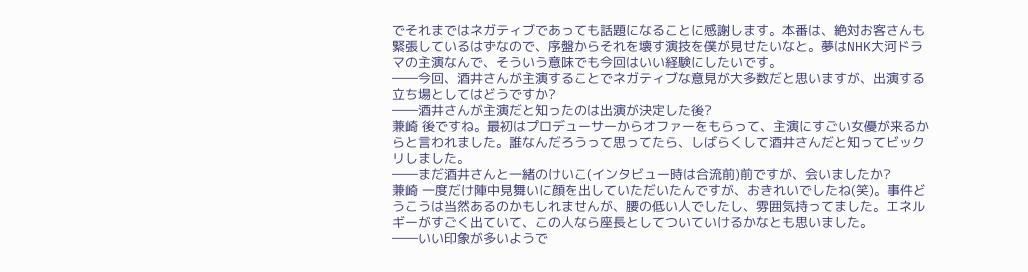でそれまではネガティブであっても話題になることに感謝します。本番は、絶対お客さんも緊張しているはずなので、序盤からそれを壊す演技を僕が見せたいなと。夢はNHK大河ドラマの主演なんで、そういう意味でも今回はいい経験にしたいです。
――今回、酒井さんが主演することでネガティブな意見が大多数だと思いますが、出演する立ち場としてはどうですか?
――酒井さんが主演だと知ったのは出演が決定した後?
兼崎 後ですね。最初はプロデューサーからオファーをもらって、主演にすごい女優が来るからと言われました。誰なんだろうって思ってたら、しばらくして酒井さんだと知ってビックリしました。
――まだ酒井さんと一緒のけいこ(インタビュー時は合流前)前ですが、会いましたか?
兼崎 一度だけ陣中見舞いに顔を出していただいたんですが、おきれいでしたね(笑)。事件どうこうは当然あるのかもしれませんが、腰の低い人でしたし、雰囲気持ってました。エネルギーがすごく出ていて、この人なら座長としてついていけるかなとも思いました。
――いい印象が多いようで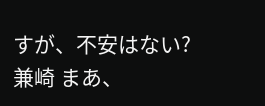すが、不安はない?
兼崎 まあ、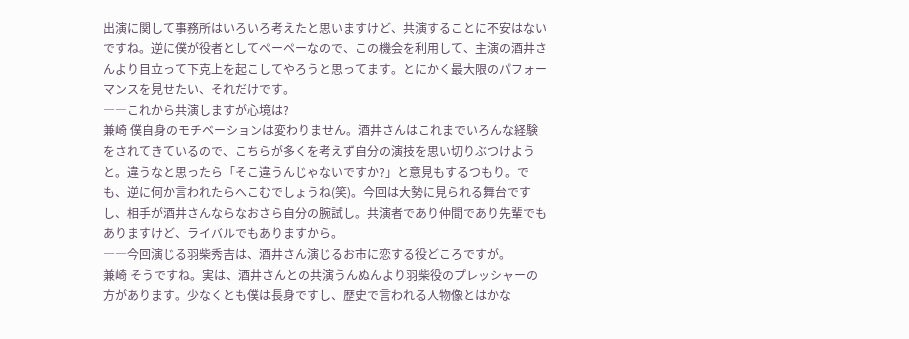出演に関して事務所はいろいろ考えたと思いますけど、共演することに不安はないですね。逆に僕が役者としてペーペーなので、この機会を利用して、主演の酒井さんより目立って下克上を起こしてやろうと思ってます。とにかく最大限のパフォーマンスを見せたい、それだけです。
――これから共演しますが心境は?
兼崎 僕自身のモチベーションは変わりません。酒井さんはこれまでいろんな経験をされてきているので、こちらが多くを考えず自分の演技を思い切りぶつけようと。違うなと思ったら「そこ違うんじゃないですか?」と意見もするつもり。でも、逆に何か言われたらへこむでしょうね(笑)。今回は大勢に見られる舞台ですし、相手が酒井さんならなおさら自分の腕試し。共演者であり仲間であり先輩でもありますけど、ライバルでもありますから。
――今回演じる羽柴秀吉は、酒井さん演じるお市に恋する役どころですが。
兼崎 そうですね。実は、酒井さんとの共演うんぬんより羽柴役のプレッシャーの方があります。少なくとも僕は長身ですし、歴史で言われる人物像とはかな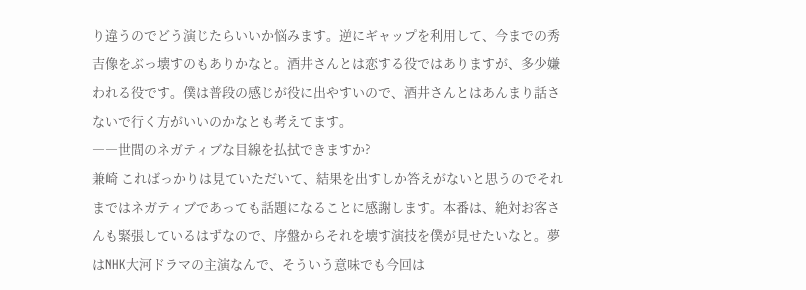り違うのでどう演じたらいいか悩みます。逆にギャップを利用して、今までの秀吉像をぶっ壊すのもありかなと。酒井さんとは恋する役ではありますが、多少嫌われる役です。僕は普段の感じが役に出やすいので、酒井さんとはあんまり話さないで行く方がいいのかなとも考えてます。
――世間のネガティブな目線を払拭できますか?
兼崎 こればっかりは見ていただいて、結果を出すしか答えがないと思うのでそれまではネガティブであっても話題になることに感謝します。本番は、絶対お客さんも緊張しているはずなので、序盤からそれを壊す演技を僕が見せたいなと。夢はNHK大河ドラマの主演なんで、そういう意味でも今回は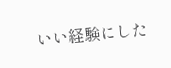いい経験にした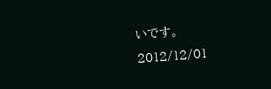いです。
2012/12/01